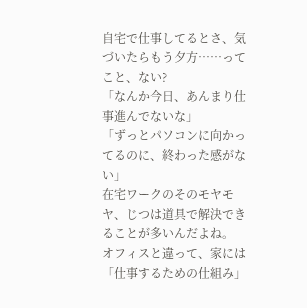自宅で仕事してるとさ、気づいたらもう夕方……ってこと、ない?
「なんか今日、あんまり仕事進んでないな」
「ずっとパソコンに向かってるのに、終わった感がない」
在宅ワークのそのモヤモヤ、じつは道具で解決できることが多いんだよね。
オフィスと違って、家には「仕事するための仕組み」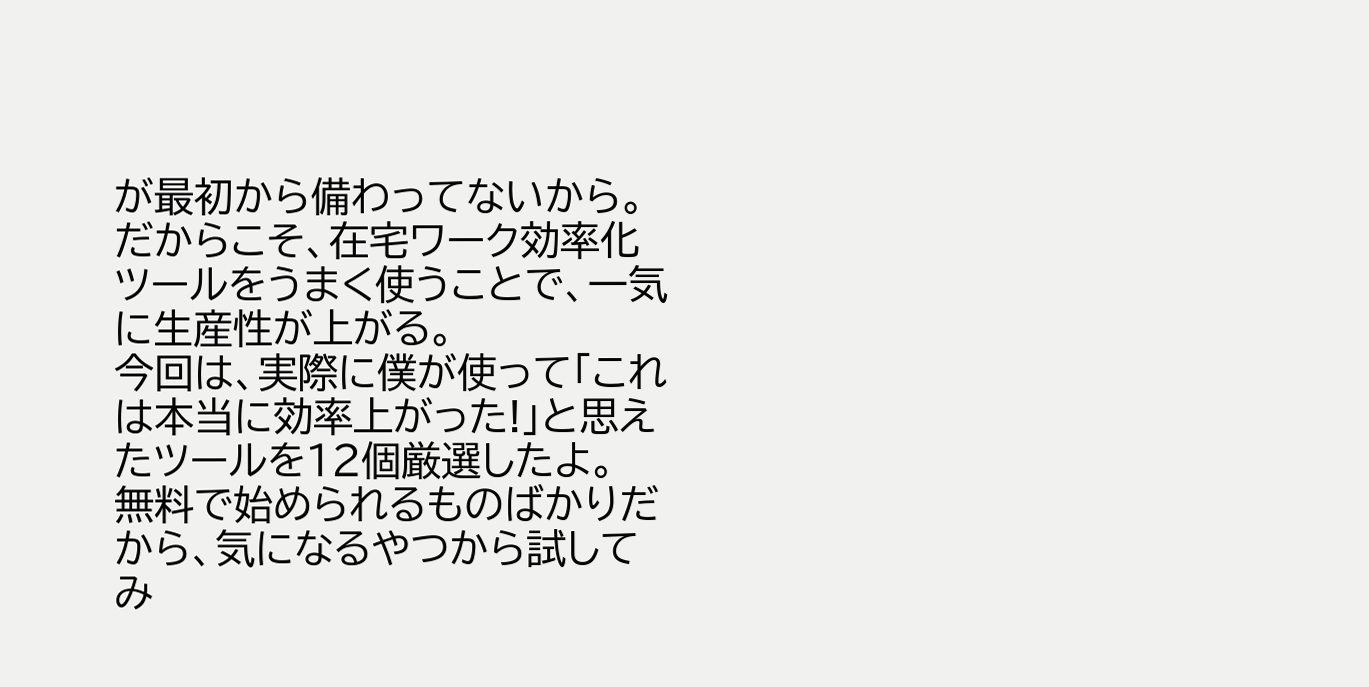が最初から備わってないから。
だからこそ、在宅ワーク効率化ツールをうまく使うことで、一気に生産性が上がる。
今回は、実際に僕が使って「これは本当に効率上がった!」と思えたツールを12個厳選したよ。
無料で始められるものばかりだから、気になるやつから試してみ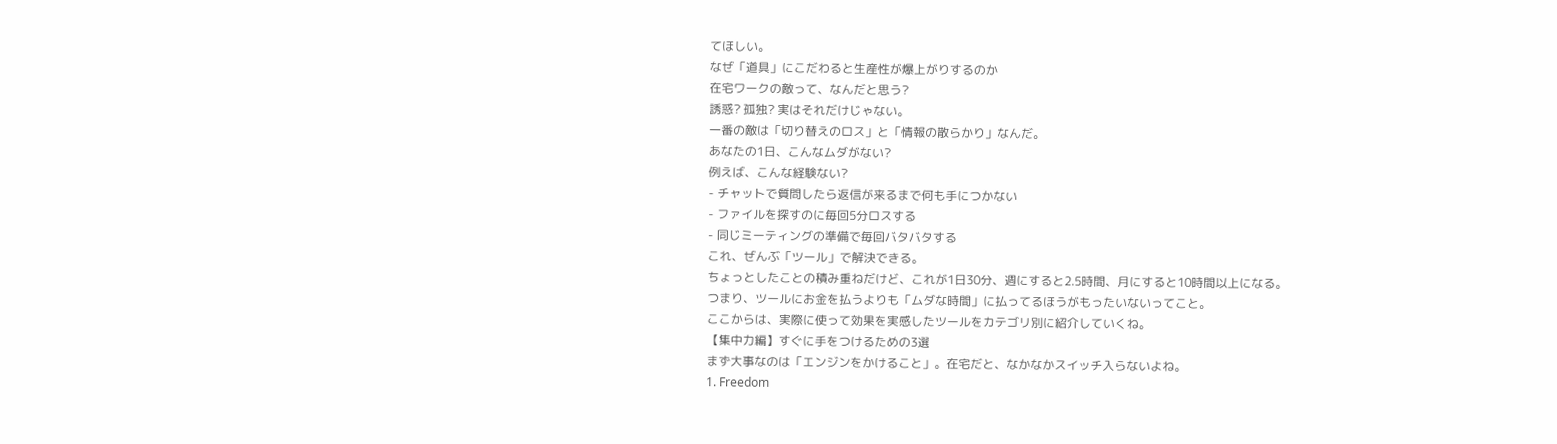てほしい。
なぜ「道具」にこだわると生産性が爆上がりするのか
在宅ワークの敵って、なんだと思う?
誘惑? 孤独? 実はそれだけじゃない。
一番の敵は「切り替えのロス」と「情報の散らかり」なんだ。
あなたの1日、こんなムダがない?
例えば、こんな経験ない?
- チャットで質問したら返信が来るまで何も手につかない
- ファイルを探すのに毎回5分ロスする
- 同じミーティングの準備で毎回バタバタする
これ、ぜんぶ「ツール」で解決できる。
ちょっとしたことの積み重ねだけど、これが1日30分、週にすると2.5時間、月にすると10時間以上になる。
つまり、ツールにお金を払うよりも「ムダな時間」に払ってるほうがもったいないってこと。
ここからは、実際に使って効果を実感したツールをカテゴリ別に紹介していくね。
【集中力編】すぐに手をつけるための3選
まず大事なのは「エンジンをかけること」。在宅だと、なかなかスイッチ入らないよね。
1. Freedom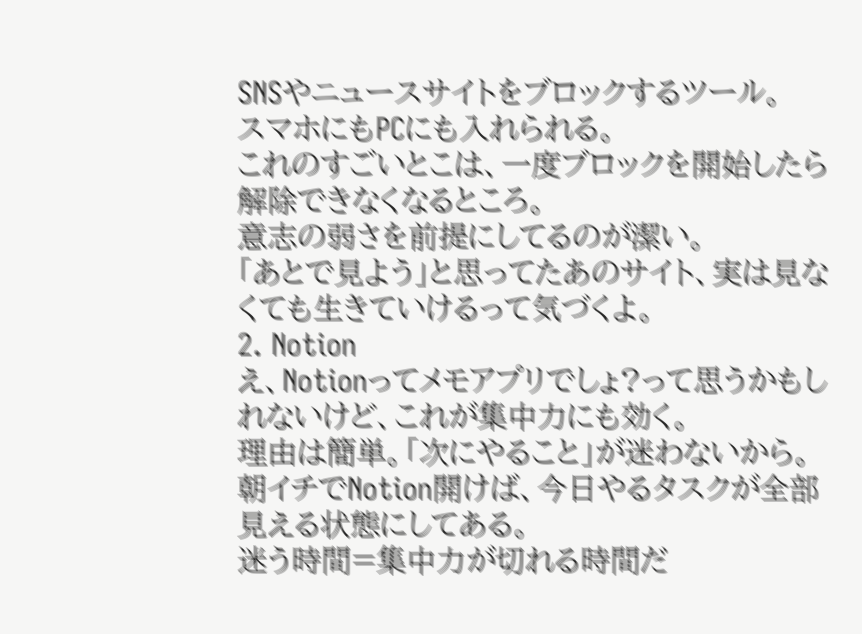SNSやニュースサイトをブロックするツール。
スマホにもPCにも入れられる。
これのすごいとこは、一度ブロックを開始したら解除できなくなるところ。
意志の弱さを前提にしてるのが潔い。
「あとで見よう」と思ってたあのサイト、実は見なくても生きていけるって気づくよ。
2. Notion
え、Notionってメモアプリでしょ?って思うかもしれないけど、これが集中力にも効く。
理由は簡単。「次にやること」が迷わないから。
朝イチでNotion開けば、今日やるタスクが全部見える状態にしてある。
迷う時間=集中力が切れる時間だ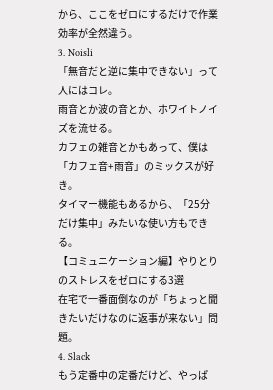から、ここをゼロにするだけで作業効率が全然違う。
3. Noisli
「無音だと逆に集中できない」って人にはコレ。
雨音とか波の音とか、ホワイトノイズを流せる。
カフェの雑音とかもあって、僕は「カフェ音+雨音」のミックスが好き。
タイマー機能もあるから、「25分だけ集中」みたいな使い方もできる。
【コミュニケーション編】やりとりのストレスをゼロにする3選
在宅で一番面倒なのが「ちょっと聞きたいだけなのに返事が来ない」問題。
4. Slack
もう定番中の定番だけど、やっぱ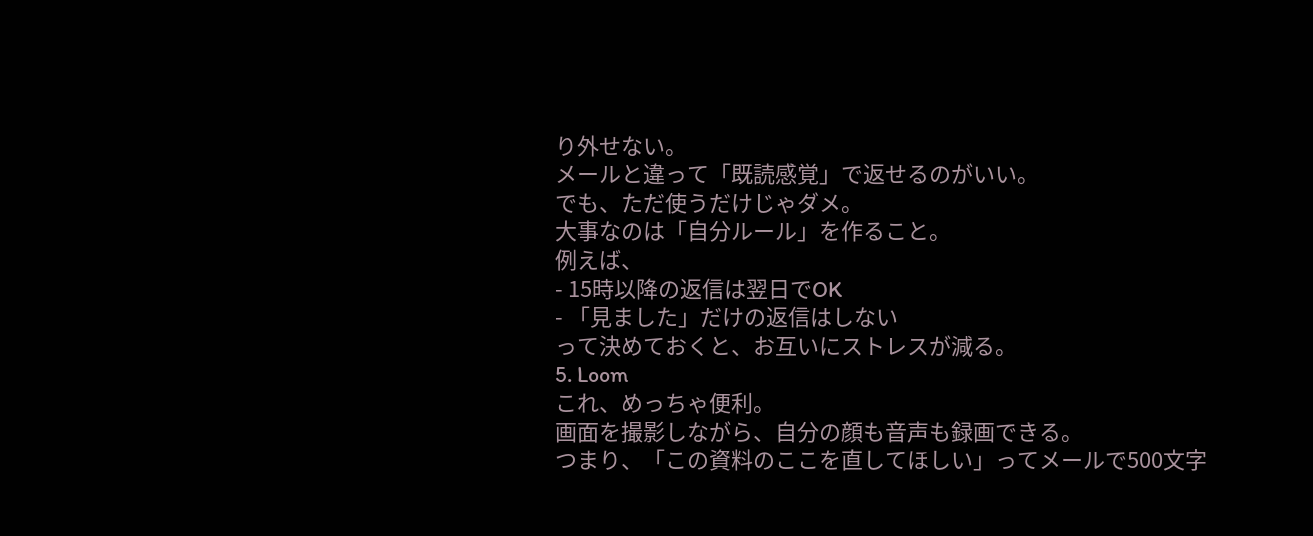り外せない。
メールと違って「既読感覚」で返せるのがいい。
でも、ただ使うだけじゃダメ。
大事なのは「自分ルール」を作ること。
例えば、
- 15時以降の返信は翌日でOK
- 「見ました」だけの返信はしない
って決めておくと、お互いにストレスが減る。
5. Loom
これ、めっちゃ便利。
画面を撮影しながら、自分の顔も音声も録画できる。
つまり、「この資料のここを直してほしい」ってメールで500文字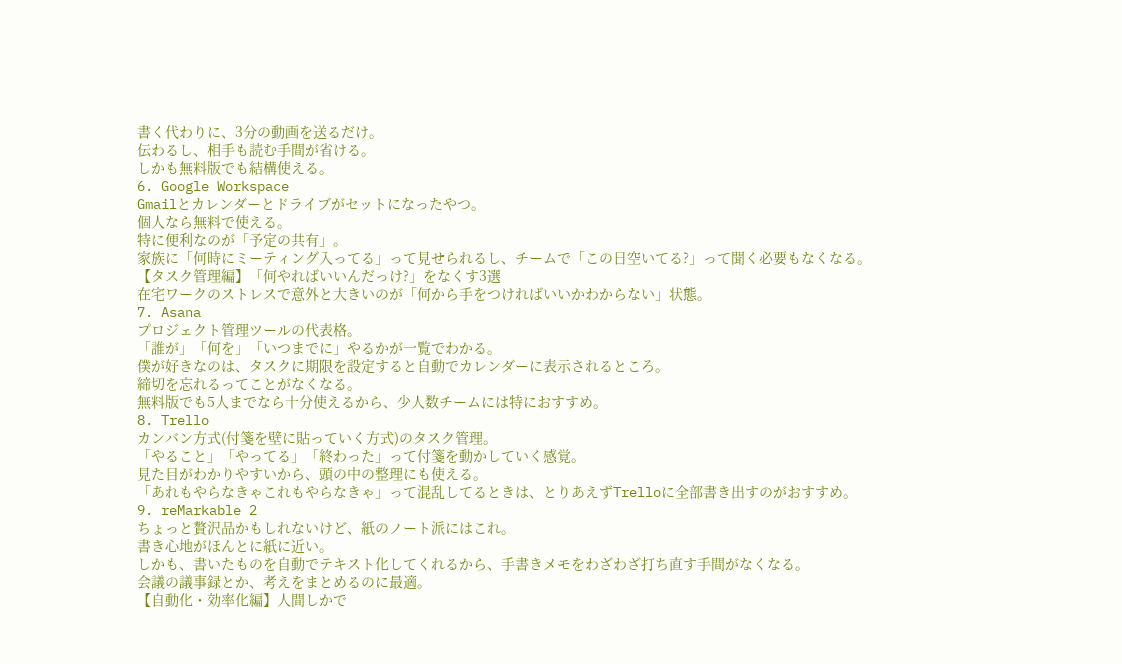書く代わりに、3分の動画を送るだけ。
伝わるし、相手も読む手間が省ける。
しかも無料版でも結構使える。
6. Google Workspace
Gmailとカレンダーとドライブがセットになったやつ。
個人なら無料で使える。
特に便利なのが「予定の共有」。
家族に「何時にミーティング入ってる」って見せられるし、チームで「この日空いてる?」って聞く必要もなくなる。
【タスク管理編】「何やればいいんだっけ?」をなくす3選
在宅ワークのストレスで意外と大きいのが「何から手をつければいいかわからない」状態。
7. Asana
プロジェクト管理ツールの代表格。
「誰が」「何を」「いつまでに」やるかが一覧でわかる。
僕が好きなのは、タスクに期限を設定すると自動でカレンダーに表示されるところ。
締切を忘れるってことがなくなる。
無料版でも5人までなら十分使えるから、少人数チームには特におすすめ。
8. Trello
カンバン方式(付箋を壁に貼っていく方式)のタスク管理。
「やること」「やってる」「終わった」って付箋を動かしていく感覚。
見た目がわかりやすいから、頭の中の整理にも使える。
「あれもやらなきゃこれもやらなきゃ」って混乱してるときは、とりあえずTrelloに全部書き出すのがおすすめ。
9. reMarkable 2
ちょっと贅沢品かもしれないけど、紙のノート派にはこれ。
書き心地がほんとに紙に近い。
しかも、書いたものを自動でテキスト化してくれるから、手書きメモをわざわざ打ち直す手間がなくなる。
会議の議事録とか、考えをまとめるのに最適。
【自動化・効率化編】人間しかで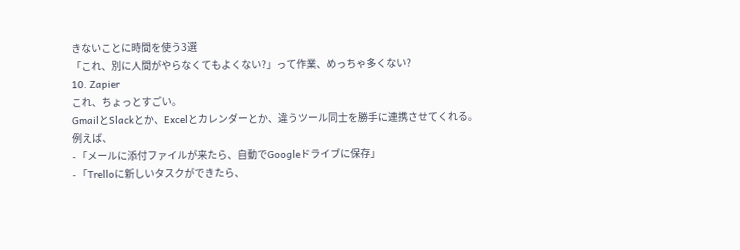きないことに時間を使う3選
「これ、別に人間がやらなくてもよくない?」って作業、めっちゃ多くない?
10. Zapier
これ、ちょっとすごい。
GmailとSlackとか、Excelとカレンダーとか、違うツール同士を勝手に連携させてくれる。
例えば、
- 「メールに添付ファイルが来たら、自動でGoogleドライブに保存」
- 「Trelloに新しいタスクができたら、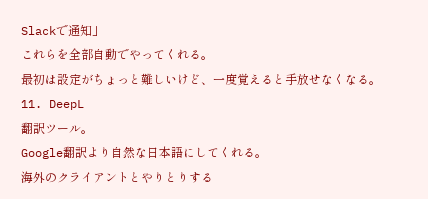Slackで通知」
これらを全部自動でやってくれる。
最初は設定がちょっと難しいけど、一度覚えると手放せなくなる。
11. DeepL
翻訳ツール。
Google翻訳より自然な日本語にしてくれる。
海外のクライアントとやりとりする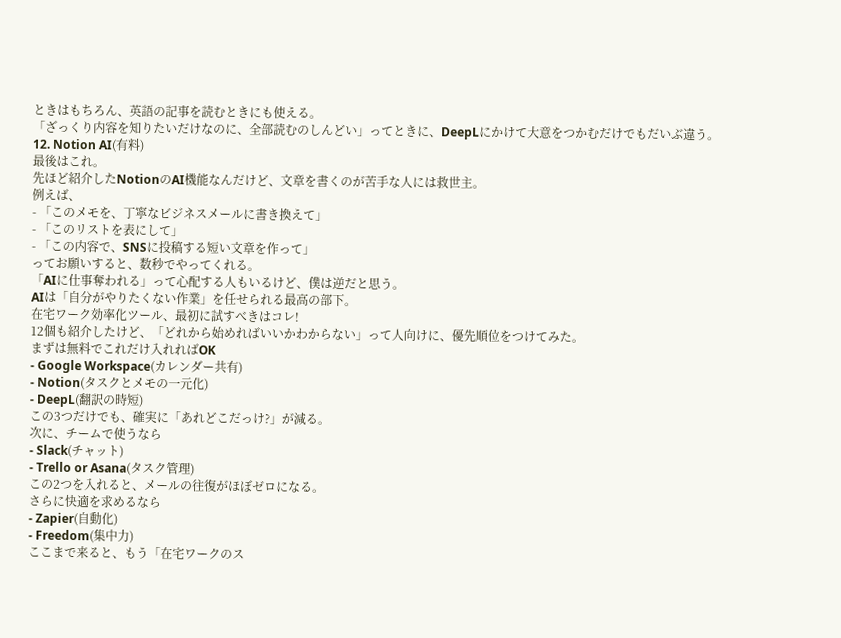ときはもちろん、英語の記事を読むときにも使える。
「ざっくり内容を知りたいだけなのに、全部読むのしんどい」ってときに、DeepLにかけて大意をつかむだけでもだいぶ違う。
12. Notion AI(有料)
最後はこれ。
先ほど紹介したNotionのAI機能なんだけど、文章を書くのが苦手な人には救世主。
例えば、
- 「このメモを、丁寧なビジネスメールに書き換えて」
- 「このリストを表にして」
- 「この内容で、SNSに投稿する短い文章を作って」
ってお願いすると、数秒でやってくれる。
「AIに仕事奪われる」って心配する人もいるけど、僕は逆だと思う。
AIは「自分がやりたくない作業」を任せられる最高の部下。
在宅ワーク効率化ツール、最初に試すべきはコレ!
12個も紹介したけど、「どれから始めればいいかわからない」って人向けに、優先順位をつけてみた。
まずは無料でこれだけ入れればOK
- Google Workspace(カレンダー共有)
- Notion(タスクとメモの一元化)
- DeepL(翻訳の時短)
この3つだけでも、確実に「あれどこだっけ?」が減る。
次に、チームで使うなら
- Slack(チャット)
- Trello or Asana(タスク管理)
この2つを入れると、メールの往復がほぼゼロになる。
さらに快適を求めるなら
- Zapier(自動化)
- Freedom(集中力)
ここまで来ると、もう「在宅ワークのス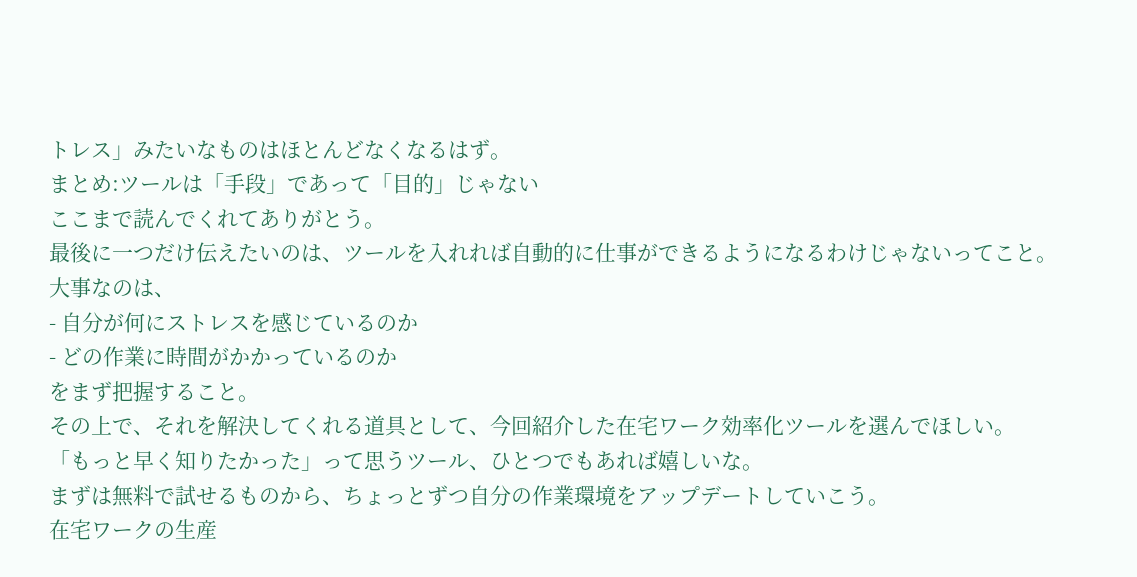トレス」みたいなものはほとんどなくなるはず。
まとめ:ツールは「手段」であって「目的」じゃない
ここまで読んでくれてありがとう。
最後に一つだけ伝えたいのは、ツールを入れれば自動的に仕事ができるようになるわけじゃないってこと。
大事なのは、
- 自分が何にストレスを感じているのか
- どの作業に時間がかかっているのか
をまず把握すること。
その上で、それを解決してくれる道具として、今回紹介した在宅ワーク効率化ツールを選んでほしい。
「もっと早く知りたかった」って思うツール、ひとつでもあれば嬉しいな。
まずは無料で試せるものから、ちょっとずつ自分の作業環境をアップデートしていこう。
在宅ワークの生産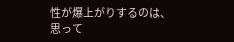性が爆上がりするのは、思って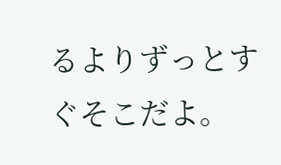るよりずっとすぐそこだよ。